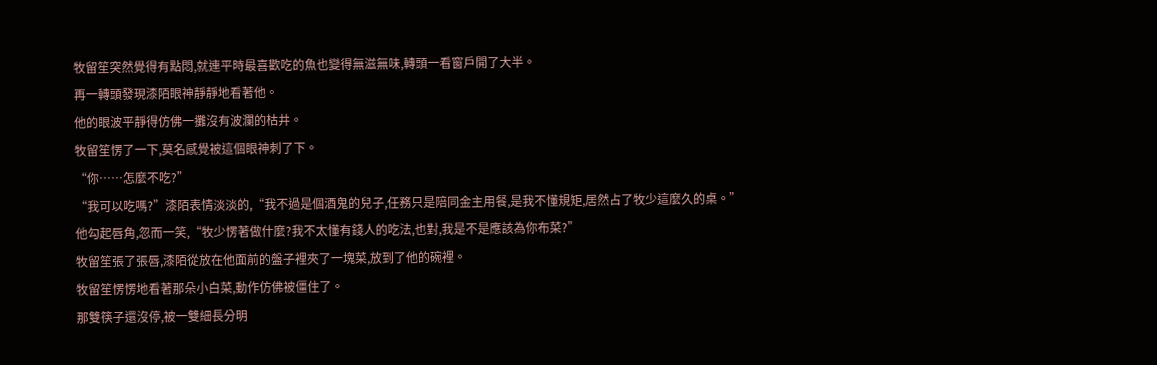牧留笙突然覺得有點悶,就連平時最喜歡吃的魚也變得無滋無味,轉頭一看窗戶開了大半。
再一轉頭發現漆陌眼神靜靜地看著他。
他的眼波平靜得仿佛一攤沒有波瀾的枯井。
牧留笙愣了一下,莫名感覺被這個眼神刺了下。
“你……怎麼不吃?”
“我可以吃嗎?”漆陌表情淡淡的,“我不過是個酒鬼的兒子,任務只是陪同金主用餐,是我不懂規矩,居然占了牧少這麼久的桌。”
他勾起唇角,忽而一笑,“牧少愣著做什麼?我不太懂有錢人的吃法,也對,我是不是應該為你布菜?”
牧留笙張了張唇,漆陌從放在他面前的盤子裡夾了一塊菜,放到了他的碗裡。
牧留笙愣愣地看著那朵小白菜,動作仿佛被僵住了。
那雙筷子還沒停,被一雙細長分明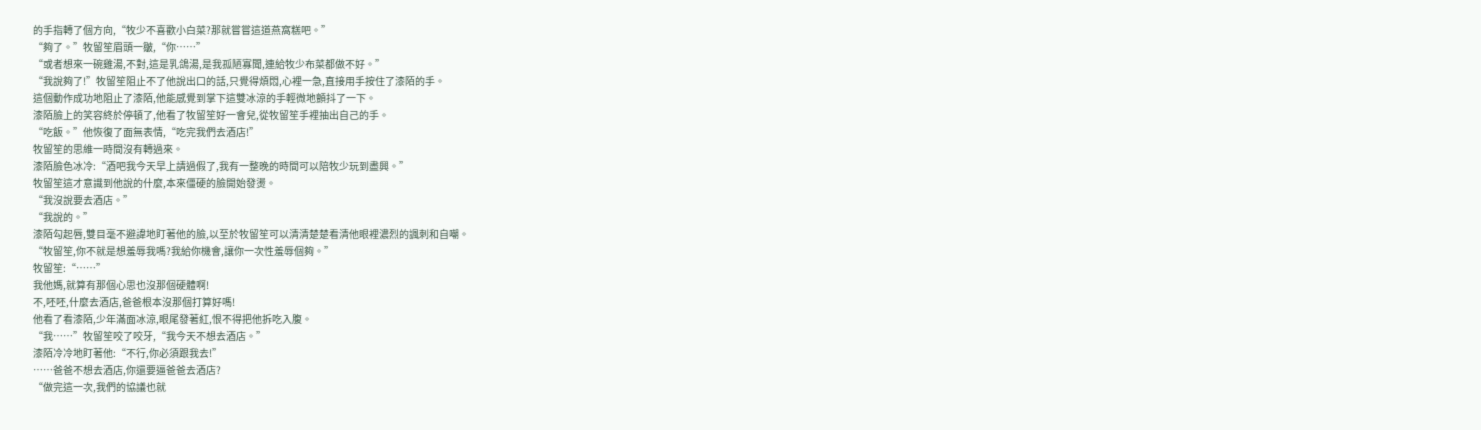的手指轉了個方向,“牧少不喜歡小白菜?那就嘗嘗這道燕窩糕吧。”
“夠了。”牧留笙眉頭一皺,“你……”
“或者想來一碗雞湯,不對,這是乳鴿湯,是我孤陋寡聞,連給牧少布菜都做不好。”
“我說夠了!”牧留笙阻止不了他說出口的話,只覺得煩悶,心裡一急,直接用手按住了漆陌的手。
這個動作成功地阻止了漆陌,他能感覺到掌下這雙冰涼的手輕微地顫抖了一下。
漆陌臉上的笑容終於停頓了,他看了牧留笙好一會兒,從牧留笙手裡抽出自己的手。
“吃飯。”他恢復了面無表情,“吃完我們去酒店!”
牧留笙的思維一時間沒有轉過來。
漆陌臉色冰冷:“酒吧我今天早上請過假了,我有一整晚的時間可以陪牧少玩到盡興。”
牧留笙這才意識到他說的什麼,本來僵硬的臉開始發燙。
“我沒說要去酒店。”
“我說的。”
漆陌勾起唇,雙目毫不避諱地盯著他的臉,以至於牧留笙可以清清楚楚看清他眼裡濃烈的諷刺和自嘲。
“牧留笙,你不就是想羞辱我嗎?我給你機會,讓你一次性羞辱個夠。”
牧留笙:“……”
我他媽,就算有那個心思也沒那個硬體啊!
不,呸呸,什麼去酒店,爸爸根本沒那個打算好嗎!
他看了看漆陌,少年滿面冰涼,眼尾發著紅,恨不得把他拆吃入腹。
“我……”牧留笙咬了咬牙,“我今天不想去酒店。”
漆陌冷冷地盯著他:“不行,你必須跟我去!”
……爸爸不想去酒店,你還要逼爸爸去酒店?
“做完這一次,我們的協議也就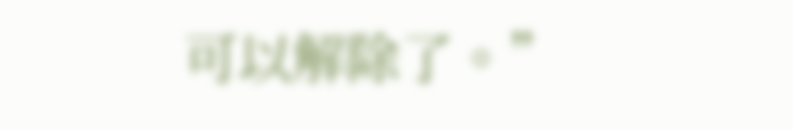可以解除了。”